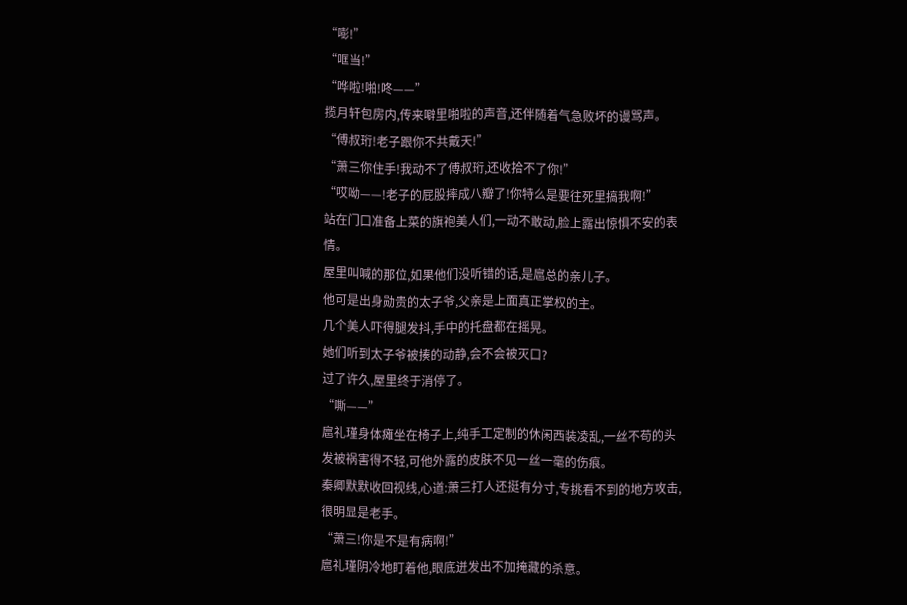“嘭!”
“哐当!”
“哗啦!啪!咚——”
揽月轩包房内,传来噼里啪啦的声音,还伴随着气急败坏的谩骂声。
“傅叔珩!老子跟你不共戴天!”
“萧三你住手!我动不了傅叔珩,还收拾不了你!”
“哎呦——!老子的屁股摔成八瓣了!你特么是要往死里搞我啊!”
站在门口准备上菜的旗袍美人们,一动不敢动,脸上露出惊惧不安的表情。
屋里叫喊的那位,如果他们没听错的话,是扈总的亲儿子。
他可是出身勋贵的太子爷,父亲是上面真正掌权的主。
几个美人吓得腿发抖,手中的托盘都在摇晃。
她们听到太子爷被揍的动静,会不会被灭口?
过了许久,屋里终于消停了。
“嘶——”
扈礼瑾身体瘫坐在椅子上,纯手工定制的休闲西装凌乱,一丝不苟的头发被祸害得不轻,可他外露的皮肤不见一丝一毫的伤痕。
秦卿默默收回视线,心道:萧三打人还挺有分寸,专挑看不到的地方攻击,很明显是老手。
“萧三!你是不是有病啊!”
扈礼瑾阴冷地盯着他,眼底迸发出不加掩藏的杀意。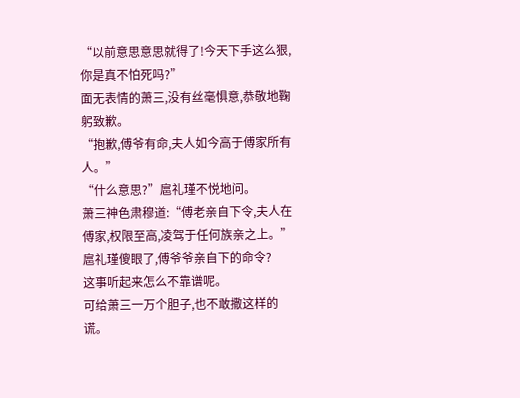“以前意思意思就得了!今天下手这么狠,你是真不怕死吗?”
面无表情的萧三,没有丝毫惧意,恭敬地鞠躬致歉。
“抱歉,傅爷有命,夫人如今高于傅家所有人。”
“什么意思?”扈礼瑾不悦地问。
萧三神色肃穆道:“傅老亲自下令,夫人在傅家,权限至高,凌驾于任何族亲之上。”
扈礼瑾傻眼了,傅爷爷亲自下的命令?
这事听起来怎么不靠谱呢。
可给萧三一万个胆子,也不敢撒这样的谎。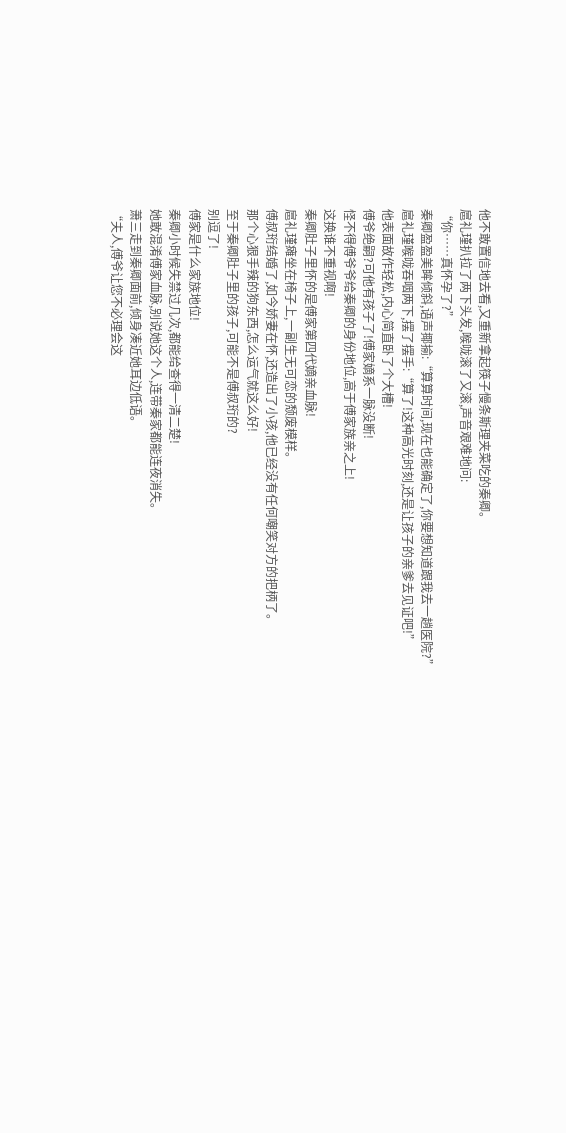他不敢置信地去看,又重新拿起筷子慢条斯理夹菜吃的秦卿。
扈礼瑾扒拉了两下头发,喉咙滚了又滚,声音艰难地问:
“你……真怀孕了?”
秦卿盈盈美眸倾斜,语声揶揄:“算算时间,现在也能确定了,你要想知道跟我去一趟医院?”
扈礼瑾喉咙吞咽两下,摆了摆手:“算了!这种高光时刻,还是让孩子的亲爹去见证吧!”
他表面故作轻松,内心简直卧了个大槽!
傅爷绝嗣?可他有孩子了!傅家嫡系一脉没断!
怪不得傅爷爷给秦卿的身份地位,高于傅家族亲之上!
这换谁不重视啊!
秦卿肚子里怀的是傅家第四代嫡亲血脉!
扈礼瑾瘫坐在椅子上,一副生无可恋的颓废模样。
傅叔珩结婚了,如今娇妻在怀,还造出了小孩,他已经没有任何嘲笑对方的把柄了。
那个心狠手辣的狗东西,怎么运气就这么好!
至于秦卿肚子里的孩子,可能不是傅叔珩的?
别逗了!
傅家是什么家族地位!
秦卿小时候失禁过几次,都能给查得一清二楚!
她敢混淆傅家血脉,别说她这个人,连带秦家都能连夜消失。
萧三走到秦卿面前,倾身凑近她耳边低语。
“夫人,傅爷让您不必理会这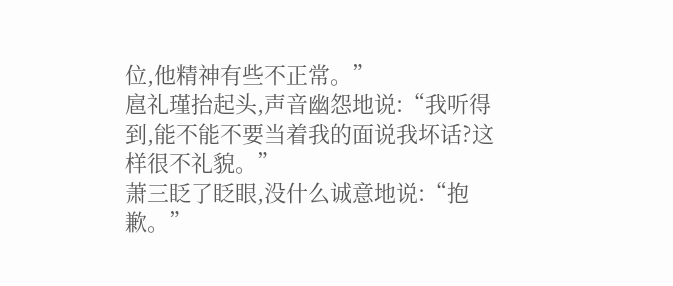位,他精神有些不正常。”
扈礼瑾抬起头,声音幽怨地说:“我听得到,能不能不要当着我的面说我坏话?这样很不礼貌。”
萧三眨了眨眼,没什么诚意地说:“抱歉。”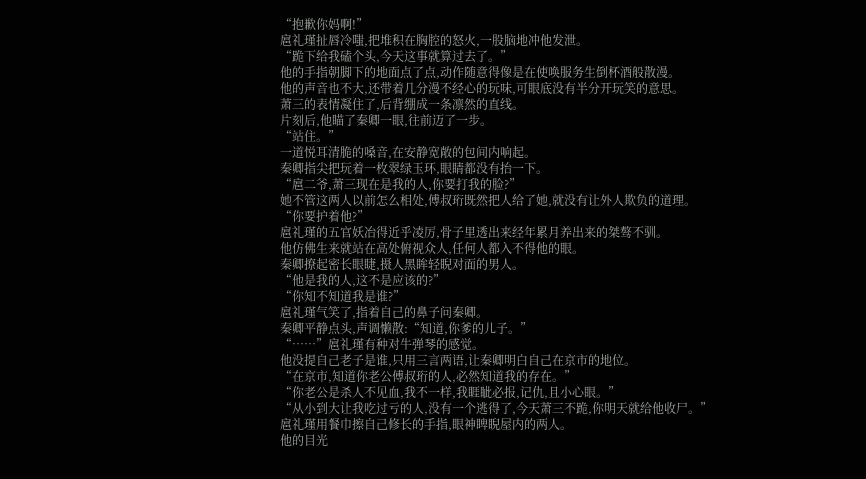“抱歉你妈啊!”
扈礼瑾扯唇冷嗤,把堆积在胸腔的怒火,一股脑地冲他发泄。
“跪下给我磕个头,今天这事就算过去了。”
他的手指朝脚下的地面点了点,动作随意得像是在使唤服务生倒杯酒般散漫。
他的声音也不大,还带着几分漫不经心的玩味,可眼底没有半分开玩笑的意思。
萧三的表情凝住了,后背绷成一条凛然的直线。
片刻后,他瞄了秦卿一眼,往前迈了一步。
“站住。”
一道悦耳清脆的嗓音,在安静宽敞的包间内响起。
秦卿指尖把玩着一枚翠绿玉环,眼睛都没有抬一下。
“扈二爷,萧三现在是我的人,你要打我的脸?”
她不管这两人以前怎么相处,傅叔珩既然把人给了她,就没有让外人欺负的道理。
“你要护着他?”
扈礼瑾的五官妖冶得近乎凌厉,骨子里透出来经年累月养出来的桀骜不驯。
他仿佛生来就站在高处俯视众人,任何人都入不得他的眼。
秦卿撩起密长眼睫,摄人黑眸轻睨对面的男人。
“他是我的人,这不是应该的?”
“你知不知道我是谁?”
扈礼瑾气笑了,指着自己的鼻子问秦卿。
秦卿平静点头,声调懒散:“知道,你爹的儿子。”
“……”扈礼瑾有种对牛弹琴的感觉。
他没提自己老子是谁,只用三言两语,让秦卿明白自己在京市的地位。
“在京市,知道你老公傅叔珩的人,必然知道我的存在。”
“你老公是杀人不见血,我不一样,我睚眦必报,记仇,且小心眼。”
“从小到大让我吃过亏的人,没有一个逃得了,今天萧三不跪,你明天就给他收尸。”
扈礼瑾用餐巾擦自己修长的手指,眼神睥睨屋内的两人。
他的目光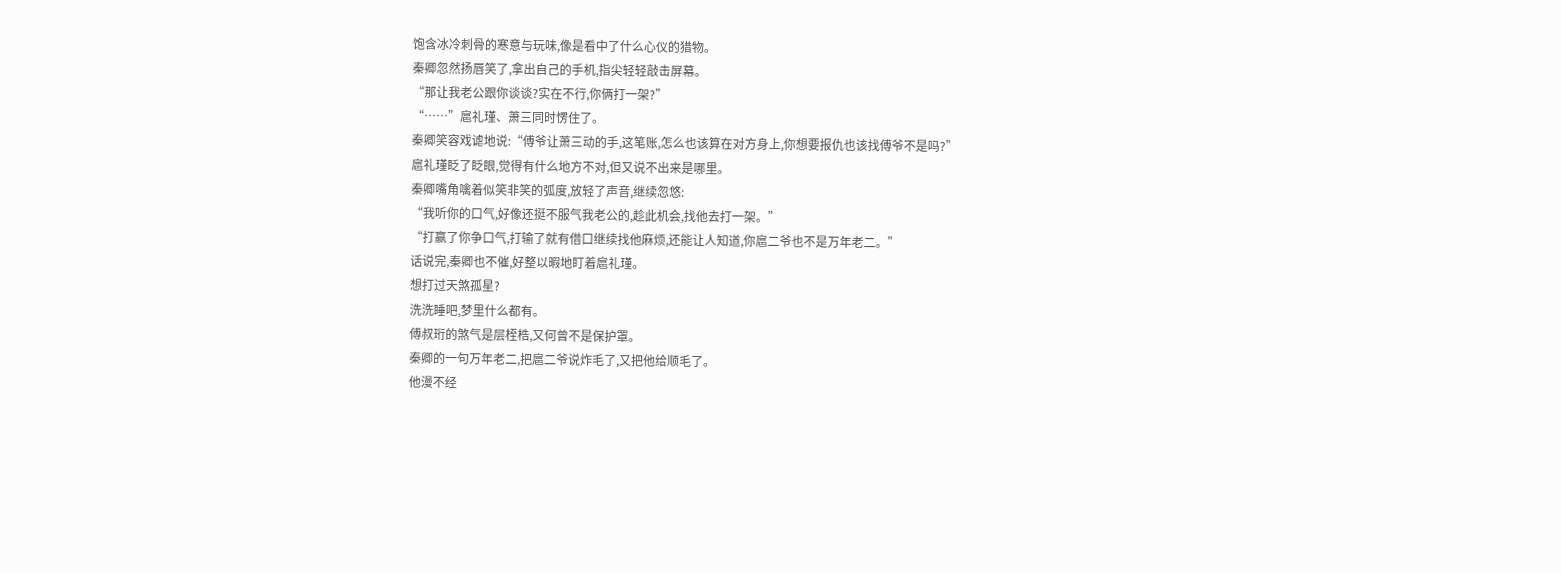饱含冰冷刺骨的寒意与玩味,像是看中了什么心仪的猎物。
秦卿忽然扬唇笑了,拿出自己的手机,指尖轻轻敲击屏幕。
“那让我老公跟你谈谈?实在不行,你俩打一架?”
“……”扈礼瑾、萧三同时愣住了。
秦卿笑容戏谑地说:“傅爷让萧三动的手,这笔账,怎么也该算在对方身上,你想要报仇也该找傅爷不是吗?”
扈礼瑾眨了眨眼,觉得有什么地方不对,但又说不出来是哪里。
秦卿嘴角噙着似笑非笑的弧度,放轻了声音,继续忽悠:
“我听你的口气,好像还挺不服气我老公的,趁此机会,找他去打一架。”
“打赢了你争口气,打输了就有借口继续找他麻烦,还能让人知道,你扈二爷也不是万年老二。”
话说完,秦卿也不催,好整以暇地盯着扈礼瑾。
想打过天煞孤星?
洗洗睡吧,梦里什么都有。
傅叔珩的煞气是层桎梏,又何曾不是保护罩。
秦卿的一句万年老二,把扈二爷说炸毛了,又把他给顺毛了。
他漫不经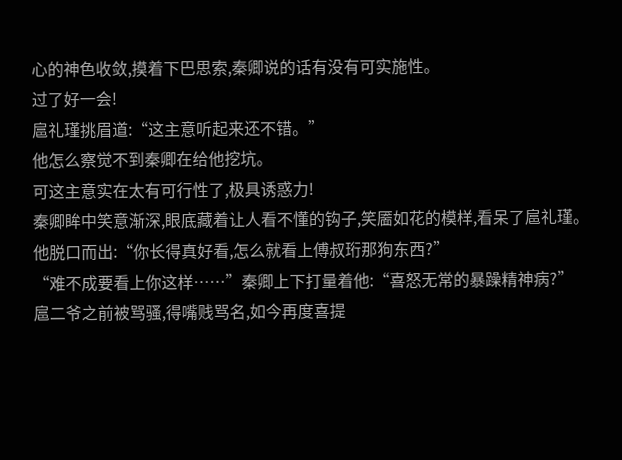心的神色收敛,摸着下巴思索,秦卿说的话有没有可实施性。
过了好一会!
扈礼瑾挑眉道:“这主意听起来还不错。”
他怎么察觉不到秦卿在给他挖坑。
可这主意实在太有可行性了,极具诱惑力!
秦卿眸中笑意渐深,眼底藏着让人看不懂的钩子,笑靥如花的模样,看呆了扈礼瑾。
他脱口而出:“你长得真好看,怎么就看上傅叔珩那狗东西?”
“难不成要看上你这样……”秦卿上下打量着他:“喜怒无常的暴躁精神病?”
扈二爷之前被骂骚,得嘴贱骂名,如今再度喜提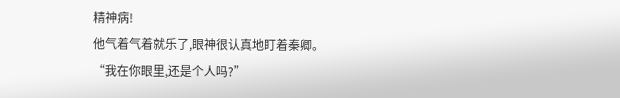精神病!
他气着气着就乐了,眼神很认真地盯着秦卿。
“我在你眼里,还是个人吗?”